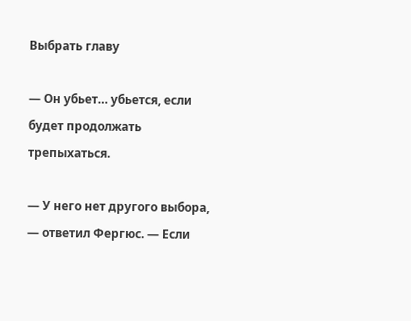Выбрать главу

— Он убьет… убьется, если будет продолжать трепыхаться.

— У него нет другого выбора, — ответил Фергюс. — Если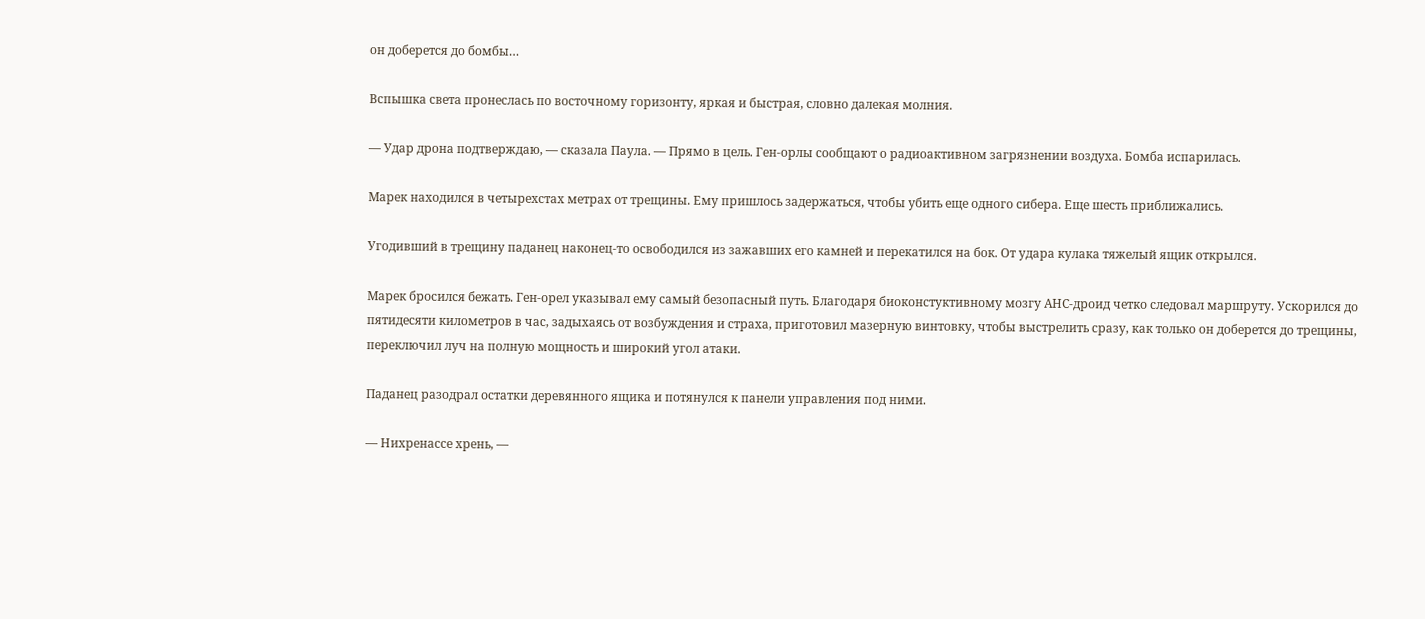он доберется до бомбы…

Вспышка света пронеслась по восточному горизонту, яркая и быстрая, словно далекая молния.

— Удар дрона подтверждаю, — сказала Паула. — Прямо в цель. Ген-орлы сообщают о радиоактивном загрязнении воздуха. Бомба испарилась.

Марек находился в четырехстах метрах от трещины. Ему пришлось задержаться, чтобы убить еще одного сибера. Еще шесть приближались.

Угодивший в трещину паданец наконец-то освободился из зажавших его камней и перекатился на бок. От удара кулака тяжелый ящик открылся.

Марек бросился бежать. Ген-орел указывал ему самый безопасный путь. Благодаря биоконстуктивному мозгу АНС-дроид четко следовал маршруту. Ускорился до пятидесяти километров в час, задыхаясь от возбуждения и страха, приготовил мазерную винтовку, чтобы выстрелить сразу, как только он доберется до трещины, переключил луч на полную мощность и широкий угол атаки.

Паданец разодрал остатки деревянного ящика и потянулся к панели управления под ними.

— Нихренассе хрень, —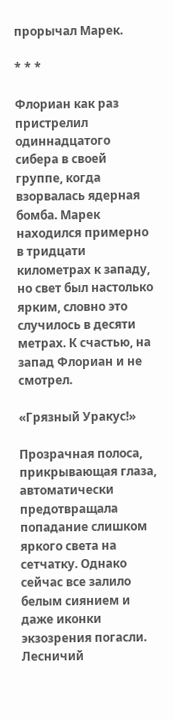прорычал Марек.

* * *

Флориан как раз пристрелил одиннадцатого сибера в своей группе, когда взорвалась ядерная бомба. Марек находился примерно в тридцати километрах к западу, но свет был настолько ярким, словно это случилось в десяти метрах. К счастью, на запад Флориан и не смотрел.

«Грязный Уракус!»

Прозрачная полоса, прикрывающая глаза, автоматически предотвращала попадание слишком яркого света на сетчатку. Однако сейчас все залило белым сиянием и даже иконки экзозрения погасли. Лесничий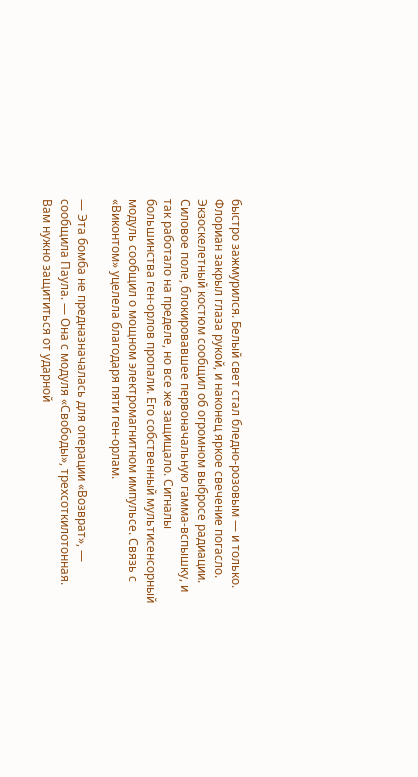быстро зажмурился. Белый свет стал бледно-розовым — и только. Флориан закрыл глаза рукой, и наконец яркое свечение погасло. Экзоскелетный костюм сообщил об огромном выбросе радиации. Силовое поле, блокировавшее первоначальную гамма-вспышку, и так работало на пределе, но все же защищало. Сигналы большинства ген-орлов пропали. Его собственный мультисенсорный модуль сообщил о мощном электромагнитном импульсе. Связь с «Виконтом» уцелела благодаря пяти ген-орлам.

— Эта бомба не предназначалась для операции «Возврат», — сообщила Паула. — Она с модуля «Свободы», трехсоткилотонная. Вам нужно защититься от ударной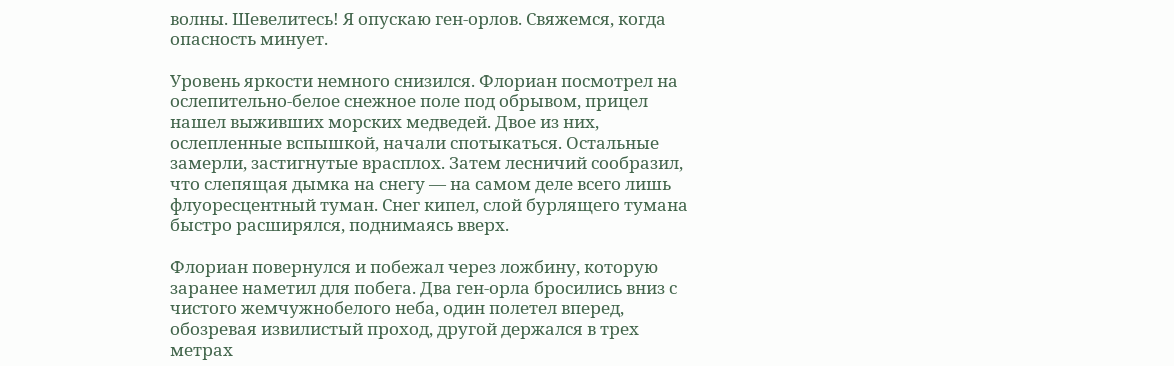волны. Шевелитесь! Я опускаю ген-орлов. Свяжемся, когда опасность минует.

Уровень яркости немного снизился. Флориан посмотрел на ослепительно-белое снежное поле под обрывом, прицел нашел выживших морских медведей. Двое из них, ослепленные вспышкой, начали спотыкаться. Остальные замерли, застигнутые врасплох. Затем лесничий сообразил, что слепящая дымка на снегу — на самом деле всего лишь флуоресцентный туман. Снег кипел, слой бурлящего тумана быстро расширялся, поднимаясь вверх.

Флориан повернулся и побежал через ложбину, которую заранее наметил для побега. Два ген-орла бросились вниз с чистого жемчужнобелого неба, один полетел вперед, обозревая извилистый проход, другой держался в трех метрах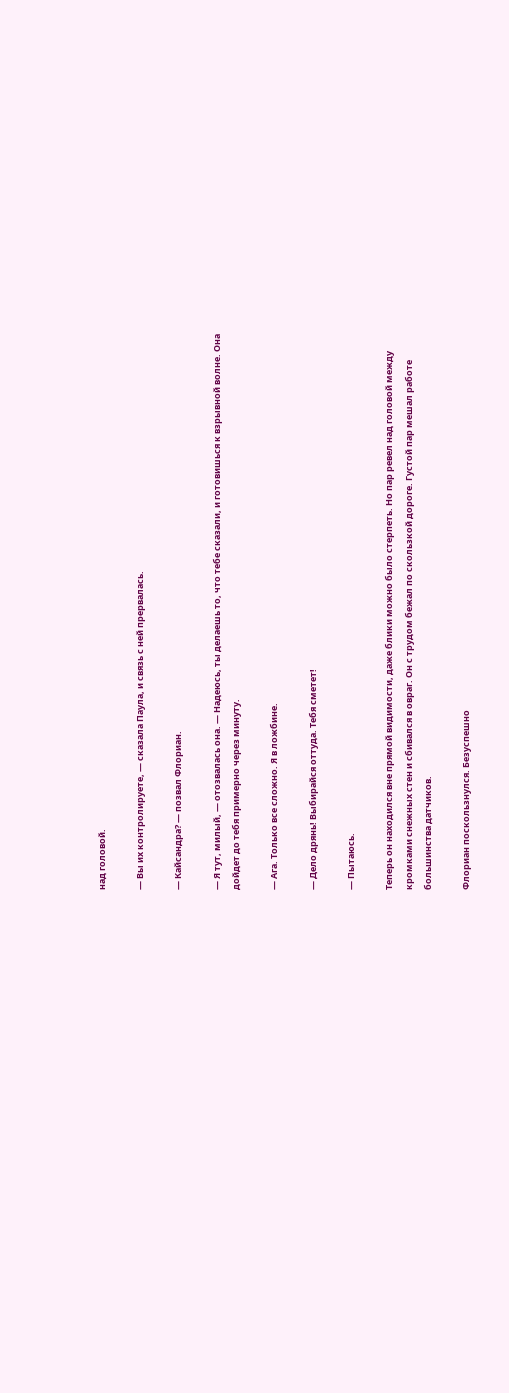над головой.

— Вы их контролируете, — сказала Паула, и связь с ней прервалась.

— Кайсандра? — позвал Флориан.

— Я тут, милый, — отозвалась она. — Надеюсь, ты делаешь то, что тебе сказали, и готовишься к взрывной волне. Она дойдет до тебя примерно через минуту.

— Ага. Только все сложно. Я в ложбине.

— Дело дрянь! Выбирайся оттуда. Тебя сметет!

— Пытаюсь.

Теперь он находился вне прямой видимости, даже блики можно было стерпеть. Но пар ревел над головой между кромками снежных стен и сбивался в овраг. Он с трудом бежал по скользкой дороге. Густой пар мешал работе большинства датчиков.

Флориан поскользнулся. Безуспешно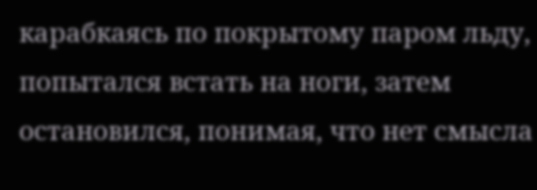карабкаясь по покрытому паром льду, попытался встать на ноги, затем остановился, понимая, что нет смысла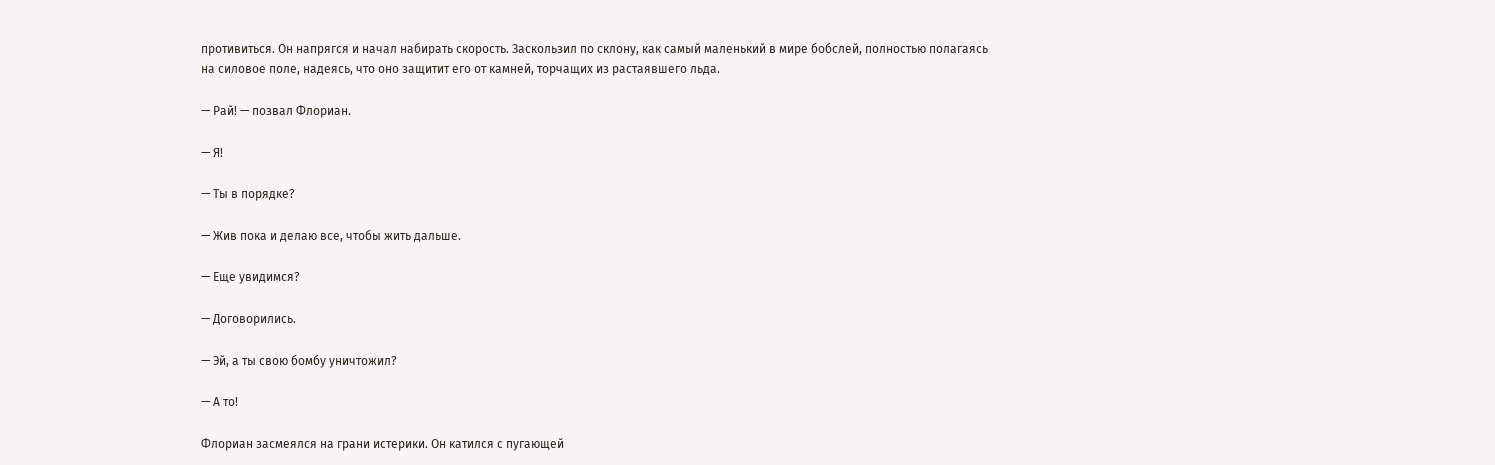противиться. Он напрягся и начал набирать скорость. Заскользил по склону, как самый маленький в мире бобслей, полностью полагаясь на силовое поле, надеясь, что оно защитит его от камней, торчащих из растаявшего льда.

— Рай! — позвал Флориан.

— Я!

— Ты в порядке?

— Жив пока и делаю все, чтобы жить дальше.

— Еще увидимся?

— Договорились.

— Эй, а ты свою бомбу уничтожил?

— А то!

Флориан засмеялся на грани истерики. Он катился с пугающей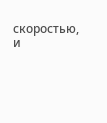скоростью, и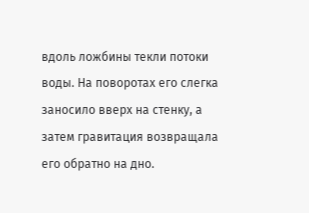вдоль ложбины текли потоки воды. На поворотах его слегка заносило вверх на стенку, а затем гравитация возвращала его обратно на дно.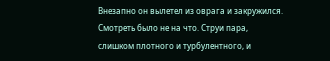Внезапно он вылетел из оврага и закружился. Смотреть было не на что. Струи пара, слишком плотного и турбулентного, и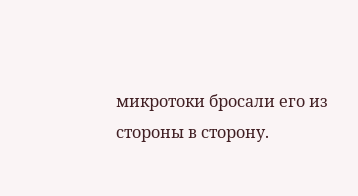микротоки бросали его из стороны в сторону.